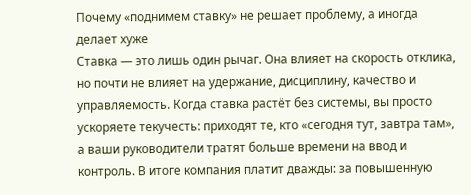Почему «поднимем ставку» не решает проблему, а иногда делает хуже
Ставка — это лишь один рычаг. Она влияет на скорость отклика, но почти не влияет на удержание, дисциплину, качество и управляемость. Когда ставка растёт без системы, вы просто ускоряете текучесть: приходят те, кто «сегодня тут, завтра там», а ваши руководители тратят больше времени на ввод и контроль. В итоге компания платит дважды: за повышенную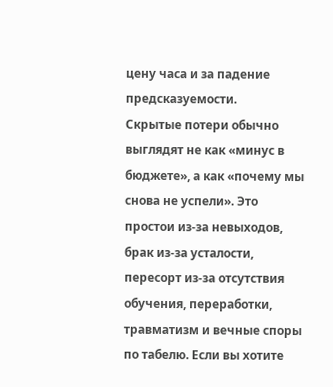цену часа и за падение предсказуемости.
Скрытые потери обычно выглядят не как «минус в бюджете», а как «почему мы снова не успели». Это простои из-за невыходов, брак из-за усталости, пересорт из-за отсутствия обучения, переработки, травматизм и вечные споры по табелю. Если вы хотите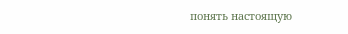понять настоящую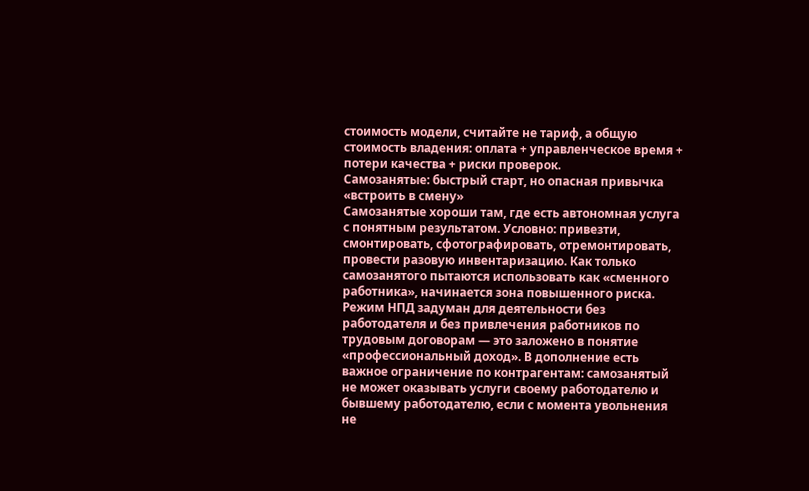стоимость модели, считайте не тариф, а общую стоимость владения: оплата + управленческое время + потери качества + риски проверок.
Самозанятые: быстрый старт, но опасная привычка «встроить в смену»
Самозанятые хороши там, где есть автономная услуга с понятным результатом. Условно: привезти, смонтировать, сфотографировать, отремонтировать, провести разовую инвентаризацию. Как только самозанятого пытаются использовать как «сменного работника», начинается зона повышенного риска.
Режим НПД задуман для деятельности без работодателя и без привлечения работников по трудовым договорам — это заложено в понятие «профессиональный доход». В дополнение есть важное ограничение по контрагентам: самозанятый не может оказывать услуги своему работодателю и бывшему работодателю, если с момента увольнения не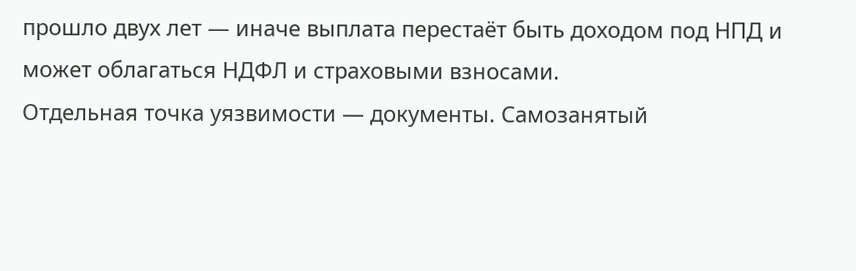прошло двух лет — иначе выплата перестаёт быть доходом под НПД и может облагаться НДФЛ и страховыми взносами.
Отдельная точка уязвимости — документы. Самозанятый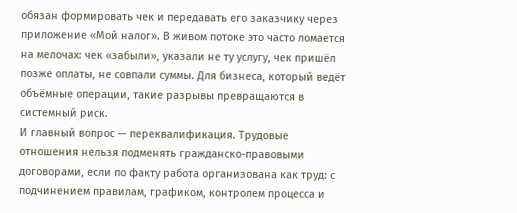обязан формировать чек и передавать его заказчику через приложение «Мой налог». В живом потоке это часто ломается на мелочах: чек «забыли», указали не ту услугу, чек пришёл позже оплаты, не совпали суммы. Для бизнеса, который ведёт объёмные операции, такие разрывы превращаются в системный риск.
И главный вопрос — переквалификация. Трудовые отношения нельзя подменять гражданско-правовыми договорами, если по факту работа организована как труд: с подчинением правилам, графиком, контролем процесса и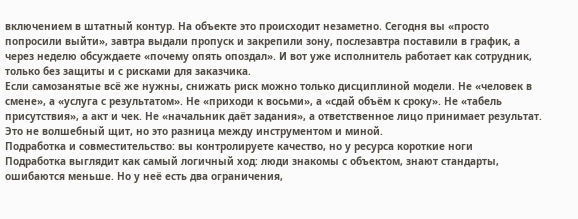включением в штатный контур. На объекте это происходит незаметно. Сегодня вы «просто попросили выйти», завтра выдали пропуск и закрепили зону, послезавтра поставили в график, а через неделю обсуждаете «почему опять опоздал». И вот уже исполнитель работает как сотрудник, только без защиты и с рисками для заказчика.
Если самозанятые всё же нужны, снижать риск можно только дисциплиной модели. Не «человек в смене», а «услуга с результатом». Не «приходи к восьми», а «сдай объём к сроку». Не «табель присутствия», а акт и чек. Не «начальник даёт задания», а ответственное лицо принимает результат. Это не волшебный щит, но это разница между инструментом и миной.
Подработка и совместительство: вы контролируете качество, но у ресурса короткие ноги
Подработка выглядит как самый логичный ход: люди знакомы с объектом, знают стандарты, ошибаются меньше. Но у неё есть два ограничения,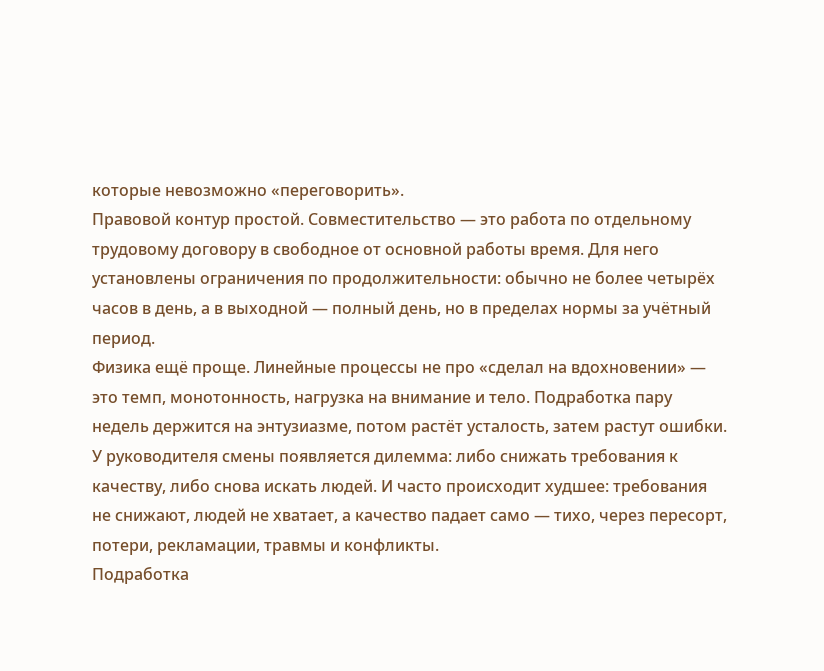которые невозможно «переговорить».
Правовой контур простой. Совместительство — это работа по отдельному трудовому договору в свободное от основной работы время. Для него установлены ограничения по продолжительности: обычно не более четырёх часов в день, а в выходной — полный день, но в пределах нормы за учётный период.
Физика ещё проще. Линейные процессы не про «сделал на вдохновении» — это темп, монотонность, нагрузка на внимание и тело. Подработка пару недель держится на энтузиазме, потом растёт усталость, затем растут ошибки. У руководителя смены появляется дилемма: либо снижать требования к качеству, либо снова искать людей. И часто происходит худшее: требования не снижают, людей не хватает, а качество падает само — тихо, через пересорт, потери, рекламации, травмы и конфликты.
Подработка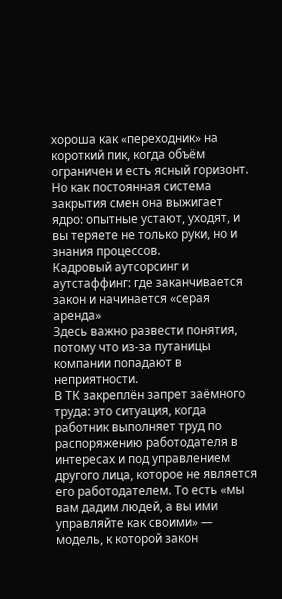хороша как «переходник» на короткий пик, когда объём ограничен и есть ясный горизонт. Но как постоянная система закрытия смен она выжигает ядро: опытные устают, уходят, и вы теряете не только руки, но и знания процессов.
Кадровый аутсорсинг и аутстаффинг: где заканчивается закон и начинается «серая аренда»
Здесь важно развести понятия, потому что из-за путаницы компании попадают в неприятности.
В ТК закреплён запрет заёмного труда: это ситуация, когда работник выполняет труд по распоряжению работодателя в интересах и под управлением другого лица, которое не является его работодателем. То есть «мы вам дадим людей, а вы ими управляйте как своими» — модель, к которой закон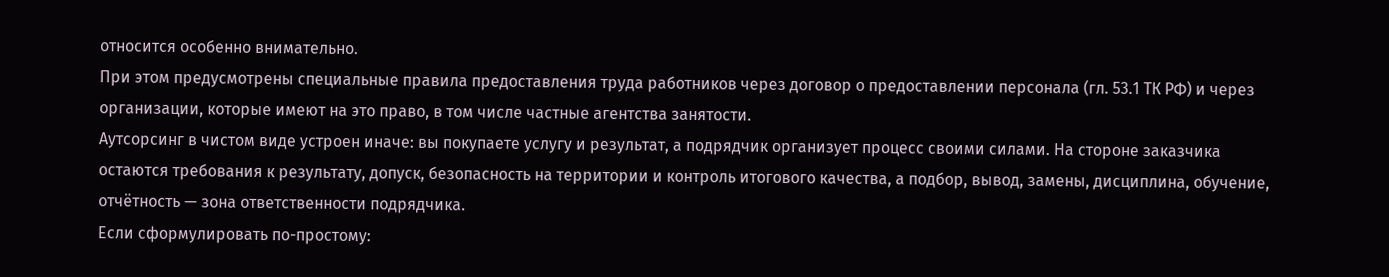относится особенно внимательно.
При этом предусмотрены специальные правила предоставления труда работников через договор о предоставлении персонала (гл. 53.1 ТК РФ) и через организации, которые имеют на это право, в том числе частные агентства занятости.
Аутсорсинг в чистом виде устроен иначе: вы покупаете услугу и результат, а подрядчик организует процесс своими силами. На стороне заказчика остаются требования к результату, допуск, безопасность на территории и контроль итогового качества, а подбор, вывод, замены, дисциплина, обучение, отчётность — зона ответственности подрядчика.
Если сформулировать по-простому: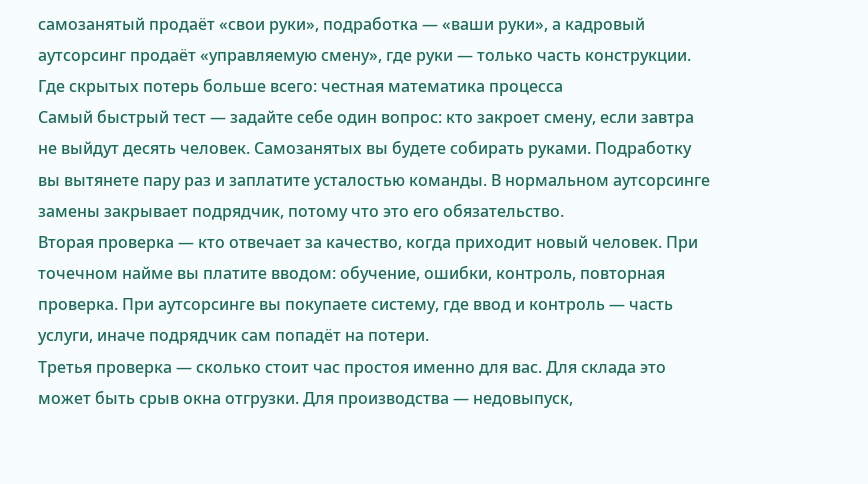самозанятый продаёт «свои руки», подработка — «ваши руки», а кадровый аутсорсинг продаёт «управляемую смену», где руки — только часть конструкции.
Где скрытых потерь больше всего: честная математика процесса
Самый быстрый тест — задайте себе один вопрос: кто закроет смену, если завтра не выйдут десять человек. Самозанятых вы будете собирать руками. Подработку вы вытянете пару раз и заплатите усталостью команды. В нормальном аутсорсинге замены закрывает подрядчик, потому что это его обязательство.
Вторая проверка — кто отвечает за качество, когда приходит новый человек. При точечном найме вы платите вводом: обучение, ошибки, контроль, повторная проверка. При аутсорсинге вы покупаете систему, где ввод и контроль — часть услуги, иначе подрядчик сам попадёт на потери.
Третья проверка — сколько стоит час простоя именно для вас. Для склада это может быть срыв окна отгрузки. Для производства — недовыпуск,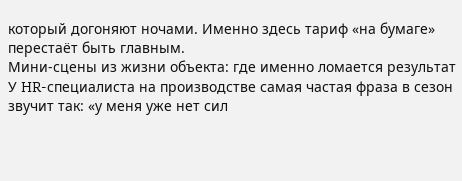который догоняют ночами. Именно здесь тариф «на бумаге» перестаёт быть главным.
Мини-сцены из жизни объекта: где именно ломается результат
У HR-специалиста на производстве самая частая фраза в сезон звучит так: «у меня уже нет сил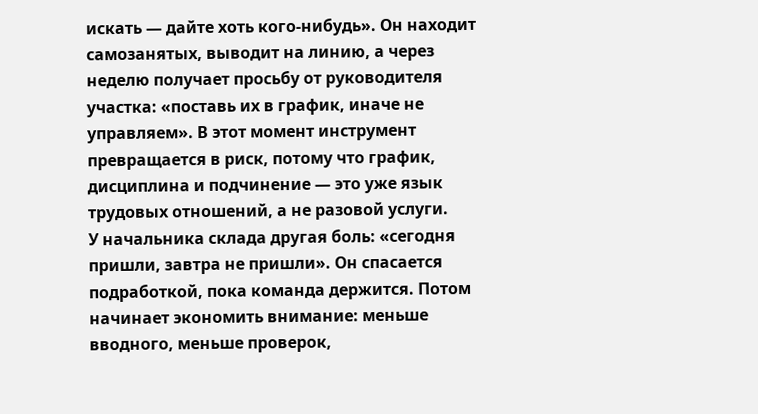искать — дайте хоть кого-нибудь». Он находит самозанятых, выводит на линию, а через неделю получает просьбу от руководителя участка: «поставь их в график, иначе не управляем». В этот момент инструмент превращается в риск, потому что график, дисциплина и подчинение — это уже язык трудовых отношений, а не разовой услуги.
У начальника склада другая боль: «сегодня пришли, завтра не пришли». Он спасается подработкой, пока команда держится. Потом начинает экономить внимание: меньше вводного, меньше проверок,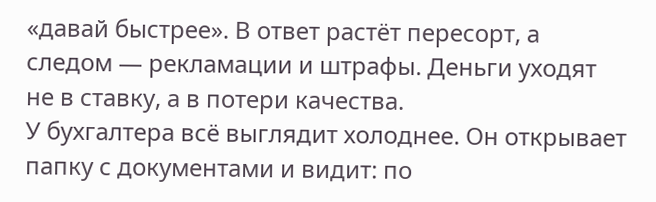«давай быстрее». В ответ растёт пересорт, а следом — рекламации и штрафы. Деньги уходят не в ставку, а в потери качества.
У бухгалтера всё выглядит холоднее. Он открывает папку с документами и видит: по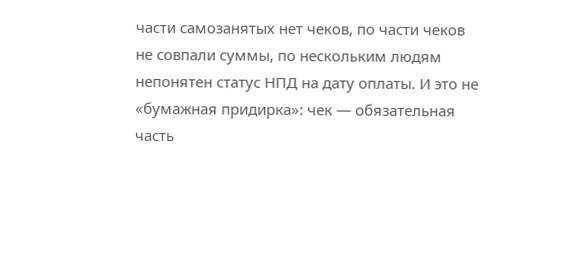части самозанятых нет чеков, по части чеков не совпали суммы, по нескольким людям непонятен статус НПД на дату оплаты. И это не «бумажная придирка»: чек — обязательная часть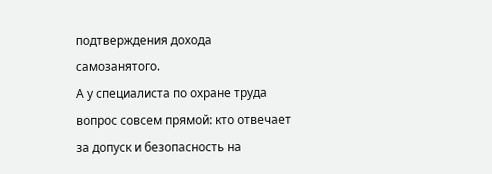подтверждения дохода самозанятого.
А у специалиста по охране труда вопрос совсем прямой: кто отвечает за допуск и безопасность на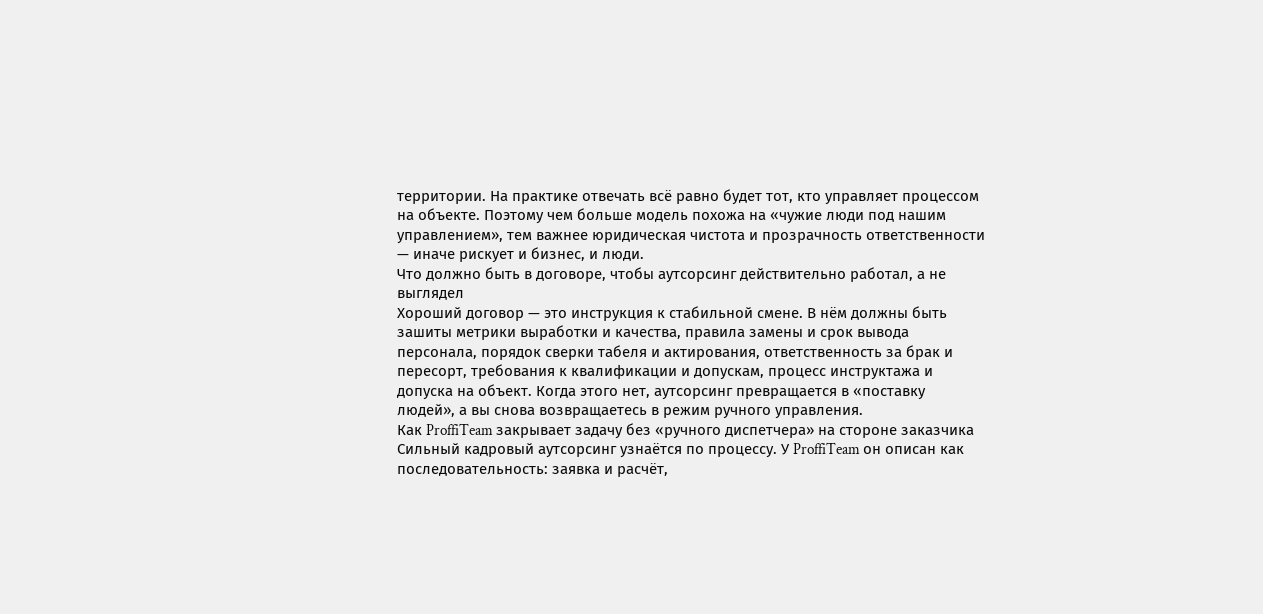территории. На практике отвечать всё равно будет тот, кто управляет процессом на объекте. Поэтому чем больше модель похожа на «чужие люди под нашим управлением», тем важнее юридическая чистота и прозрачность ответственности — иначе рискует и бизнес, и люди.
Что должно быть в договоре, чтобы аутсорсинг действительно работал, а не выглядел
Хороший договор — это инструкция к стабильной смене. В нём должны быть зашиты метрики выработки и качества, правила замены и срок вывода персонала, порядок сверки табеля и актирования, ответственность за брак и пересорт, требования к квалификации и допускам, процесс инструктажа и допуска на объект. Когда этого нет, аутсорсинг превращается в «поставку людей», а вы снова возвращаетесь в режим ручного управления.
Как ProffiTeam закрывает задачу без «ручного диспетчера» на стороне заказчика
Сильный кадровый аутсорсинг узнаётся по процессу. У ProffiTeam он описан как последовательность: заявка и расчёт,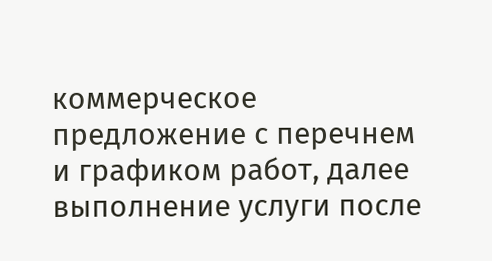коммерческое предложение с перечнем и графиком работ, далее выполнение услуги после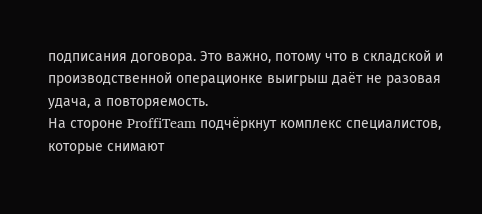подписания договора. Это важно, потому что в складской и производственной операционке выигрыш даёт не разовая удача, а повторяемость.
На стороне ProffiTeam подчёркнут комплекс специалистов, которые снимают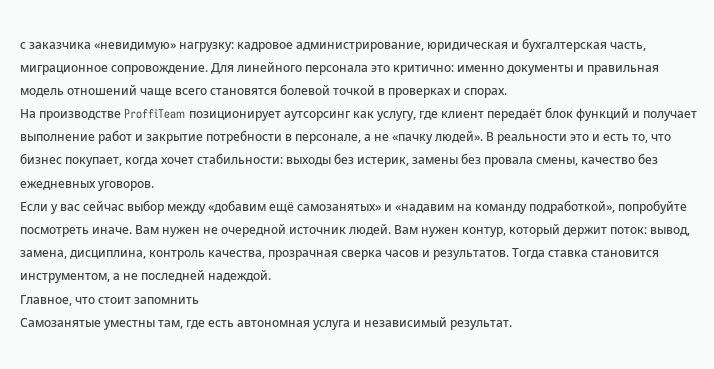с заказчика «невидимую» нагрузку: кадровое администрирование, юридическая и бухгалтерская часть, миграционное сопровождение. Для линейного персонала это критично: именно документы и правильная модель отношений чаще всего становятся болевой точкой в проверках и спорах.
На производстве ProffiTeam позиционирует аутсорсинг как услугу, где клиент передаёт блок функций и получает выполнение работ и закрытие потребности в персонале, а не «пачку людей». В реальности это и есть то, что бизнес покупает, когда хочет стабильности: выходы без истерик, замены без провала смены, качество без ежедневных уговоров.
Если у вас сейчас выбор между «добавим ещё самозанятых» и «надавим на команду подработкой», попробуйте посмотреть иначе. Вам нужен не очередной источник людей. Вам нужен контур, который держит поток: вывод, замена, дисциплина, контроль качества, прозрачная сверка часов и результатов. Тогда ставка становится инструментом, а не последней надеждой.
Главное, что стоит запомнить
Самозанятые уместны там, где есть автономная услуга и независимый результат.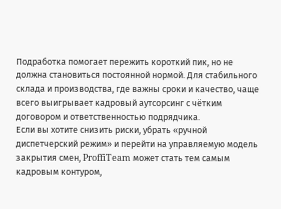Подработка помогает пережить короткий пик, но не должна становиться постоянной нормой. Для стабильного склада и производства, где важны сроки и качество, чаще всего выигрывает кадровый аутсорсинг с чётким договором и ответственностью подрядчика.
Если вы хотите снизить риски, убрать «ручной диспетчерский режим» и перейти на управляемую модель закрытия смен, ProffiTeam может стать тем самым кадровым контуром,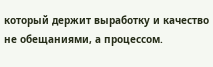который держит выработку и качество не обещаниями, а процессом.